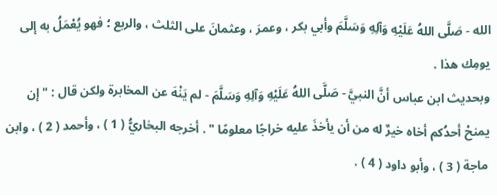الله - صَلَّى اللهُ عَلَيْهِ وَآلِهِ وَسَلَّمَ وأبي بكر ، وعمرَ ، وعثمانَ على الثلث ، والربع ؛ فهو يُعْمَلُ به إلى يومِك هذا .
وبحديث ابن عباس أنَّ النبيَّ - صَلَّى اللهُ عَلَيْهِ وَآلِهِ وَسَلَّمَ - لم يَنْهَ عن المخابرة ولكن قال : " إن يمنحْ أحدُكم أخاه خيرٌ له من أن يأخذَ عليه خراجًا معلومًا " . أخرجه البخاريُّ ( 1 ) ، وأحمد ( 2 ) ، وابن ماجة ( 3 ) ، وأبو داود ( 4 ) .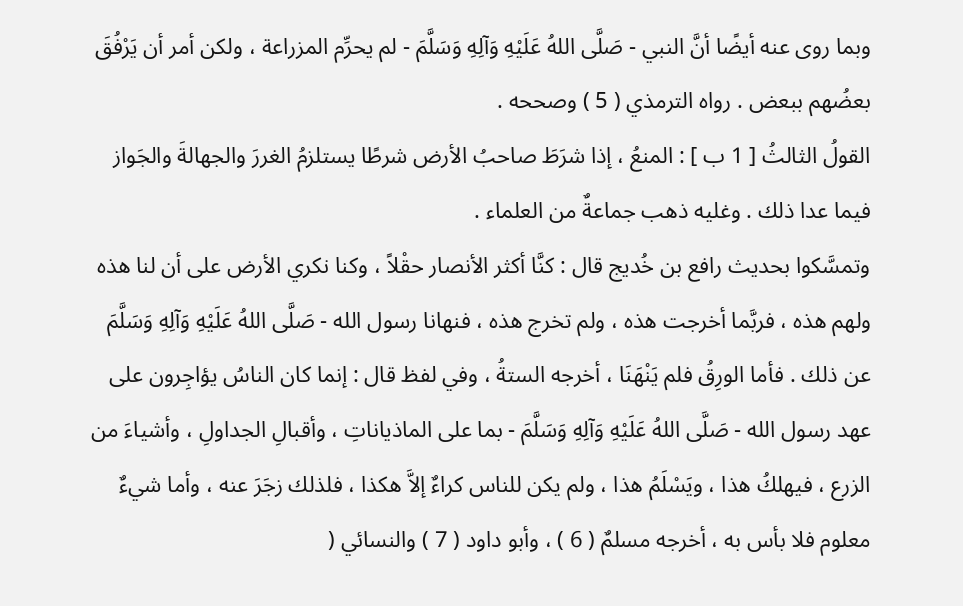وبما روى عنه أيضًا أنَّ النبي - صَلَّى اللهُ عَلَيْهِ وَآلِهِ وَسَلَّمَ - لم يحرِّم المزراعة ، ولكن أمر أن يَرْفُقَ بعضُهم ببعض . رواه الترمذي ( 5 ) وصححه .
القولُ الثالثُ [ 1 ب ] : المنعُ ، إذا شرَطَ صاحبُ الأرض شرطًا يستلزمُ الغررَ والجهالةَ والجَواز فيما عدا ذلك . وغليه ذهب جماعةٌ من العلماء .
وتمسَّكوا بحديث رافع بن خُديج قال : كنَّا أكثر الأنصار حقْلاً ، وكنا نكري الأرض على أن لنا هذه ولهم هذه ، فربَّما أخرجت هذه ، ولم تخرج هذه ، فنهانا رسول الله - صَلَّى اللهُ عَلَيْهِ وَآلِهِ وَسَلَّمَ عن ذلك . فأما الورِقُ فلم يَنْهَنَا ، أخرجه الستةُ ، وفي لفظ قال : إنما كان الناسُ يؤاجِرون على عهد رسول الله - صَلَّى اللهُ عَلَيْهِ وَآلِهِ وَسَلَّمَ - بما على الماذياناتِ ، وأقبالِ الجداولِ ، وأشياءَ من الزرع ، فيهلكُ هذا ، ويَسْلَمُ هذا ، ولم يكن للناس كراءٌ إلاَّ هكذا ، فلذلك زجَرَ عنه ، وأما شيءٌ معلوم فلا بأس به ، أخرجه مسلمٌ ( 6 ) ، وأبو داود ( 7 ) والنسائي (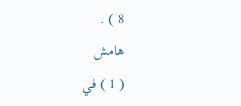8 ) .
هامش
( 1 ) في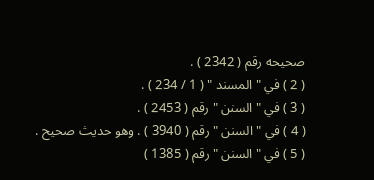صحيحه رقم ( 2342 ) .
( 2 ) في " المسند " ( 1 / 234 ) .
( 3 ) في " السنن " رقم ( 2453 ) .
( 4 ) في " السنن " رقم ( 3940 ) . وهو حديث صحيح .
( 5 ) في " السنن " رقم ( 1385 )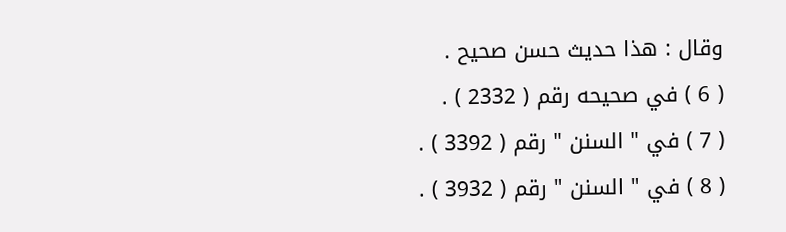وقال : هذا حديث حسن صحيح .
( 6 ) في صحيحه رقم ( 2332 ) .
( 7 ) في " السنن " رقم ( 3392 ) .
( 8 ) في " السنن " رقم ( 3932 ) .